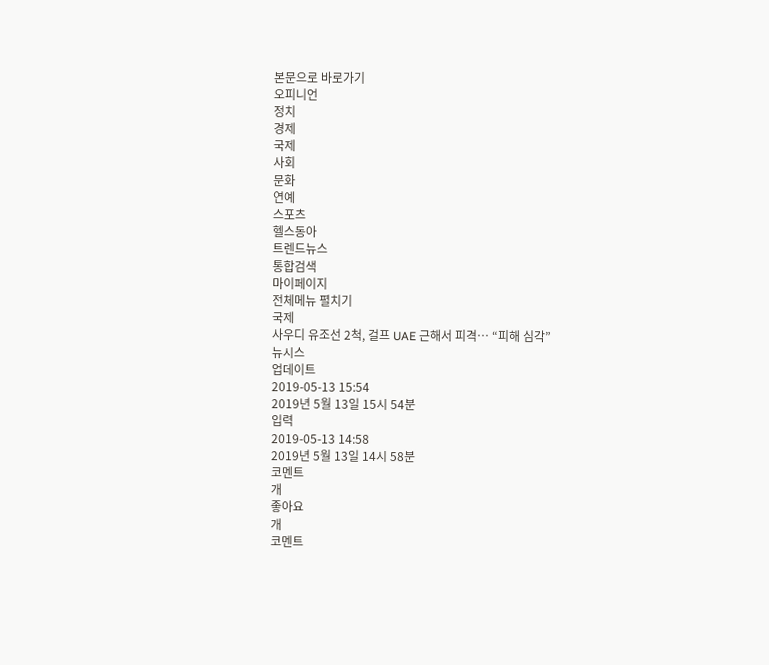본문으로 바로가기
오피니언
정치
경제
국제
사회
문화
연예
스포츠
헬스동아
트렌드뉴스
통합검색
마이페이지
전체메뉴 펼치기
국제
사우디 유조선 2척, 걸프 UAE 근해서 피격… “피해 심각”
뉴시스
업데이트
2019-05-13 15:54
2019년 5월 13일 15시 54분
입력
2019-05-13 14:58
2019년 5월 13일 14시 58분
코멘트
개
좋아요
개
코멘트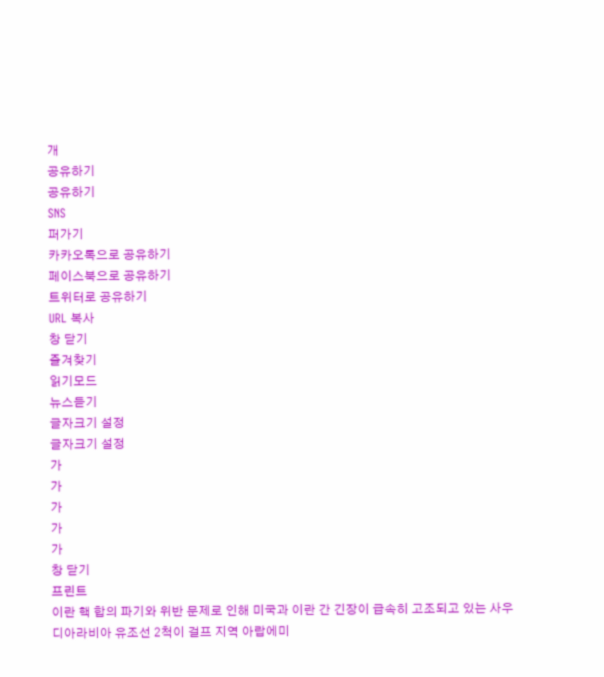개
공유하기
공유하기
SNS
퍼가기
카카오톡으로 공유하기
페이스북으로 공유하기
트위터로 공유하기
URL 복사
창 닫기
즐겨찾기
읽기모드
뉴스듣기
글자크기 설정
글자크기 설정
가
가
가
가
가
창 닫기
프린트
이란 핵 합의 파기와 위반 문제로 인해 미국과 이란 간 긴장이 급속히 고조되고 있는 사우디아라비아 유조선 2척이 걸프 지역 아랍에미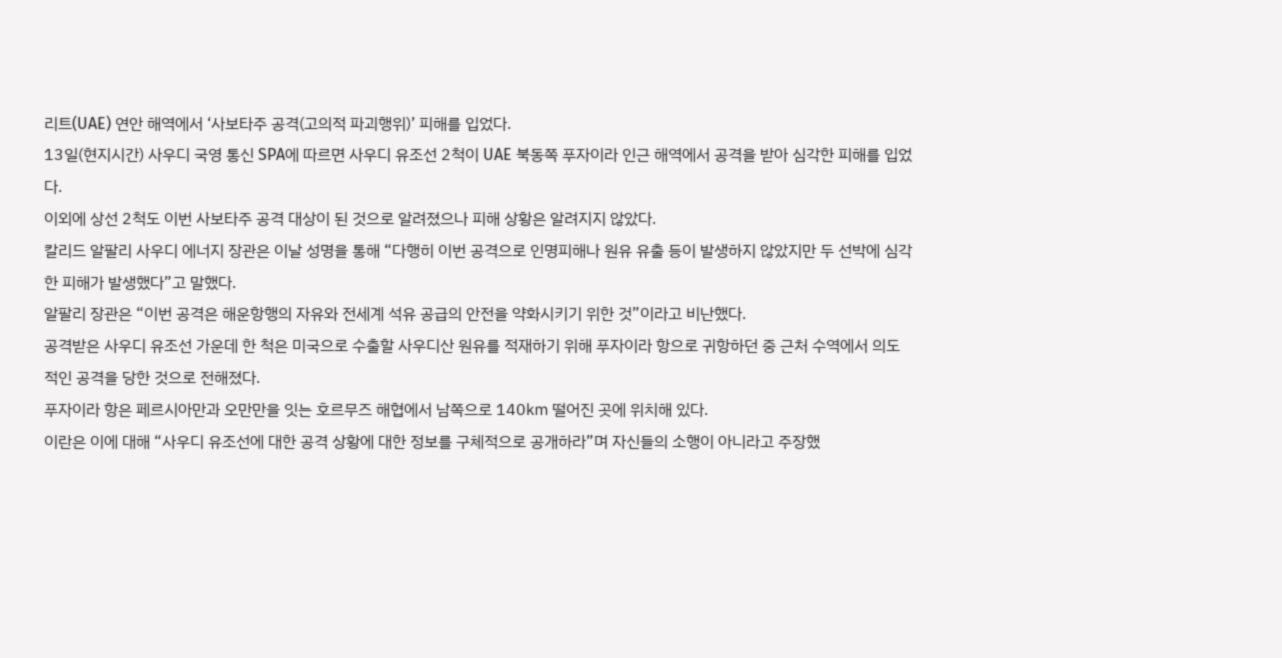리트(UAE) 연안 해역에서 ‘사보타주 공격(고의적 파괴행위)’ 피해를 입었다.
13일(현지시간) 사우디 국영 통신 SPA에 따르면 사우디 유조선 2척이 UAE 북동쪽 푸자이라 인근 해역에서 공격을 받아 심각한 피해를 입었다.
이외에 상선 2척도 이번 사보타주 공격 대상이 된 것으로 알려졌으나 피해 상황은 알려지지 않았다.
칼리드 알팔리 사우디 에너지 장관은 이날 성명을 통해 “다행히 이번 공격으로 인명피해나 원유 유출 등이 발생하지 않았지만 두 선박에 심각한 피해가 발생했다”고 말했다.
알팔리 장관은 “이번 공격은 해운항행의 자유와 전세계 석유 공급의 안전을 약화시키기 위한 것”이라고 비난했다.
공격받은 사우디 유조선 가운데 한 척은 미국으로 수출할 사우디산 원유를 적재하기 위해 푸자이라 항으로 귀항하던 중 근처 수역에서 의도적인 공격을 당한 것으로 전해졌다.
푸자이라 항은 페르시아만과 오만만을 잇는 호르무즈 해협에서 남쪽으로 140㎞ 떨어진 곳에 위치해 있다.
이란은 이에 대해 “사우디 유조선에 대한 공격 상황에 대한 정보를 구체적으로 공개하라”며 자신들의 소행이 아니라고 주장했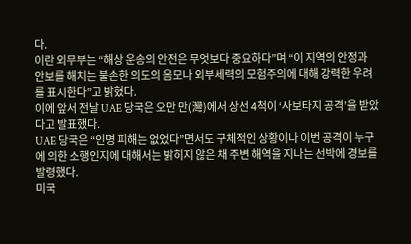다.
이란 외무부는 “해상 운송의 안전은 무엇보다 중요하다”며 “이 지역의 안정과 안보를 해치는 불손한 의도의 음모나 외부세력의 모험주의에 대해 강력한 우려를 표시한다”고 밝혔다.
이에 앞서 전날 UAE 당국은 오만 만(灣)에서 상선 4척이 ‘사보타지 공격’을 받았다고 발표했다.
UAE 당국은 “인명 피해는 없었다”면서도 구체적인 상황이나 이번 공격이 누구에 의한 소행인지에 대해서는 밝히지 않은 채 주변 해역을 지나는 선박에 경보를 발령했다.
미국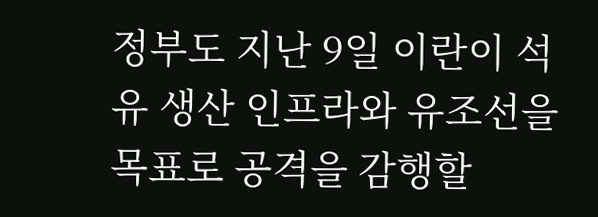정부도 지난 9일 이란이 석유 생산 인프라와 유조선을 목표로 공격을 감행할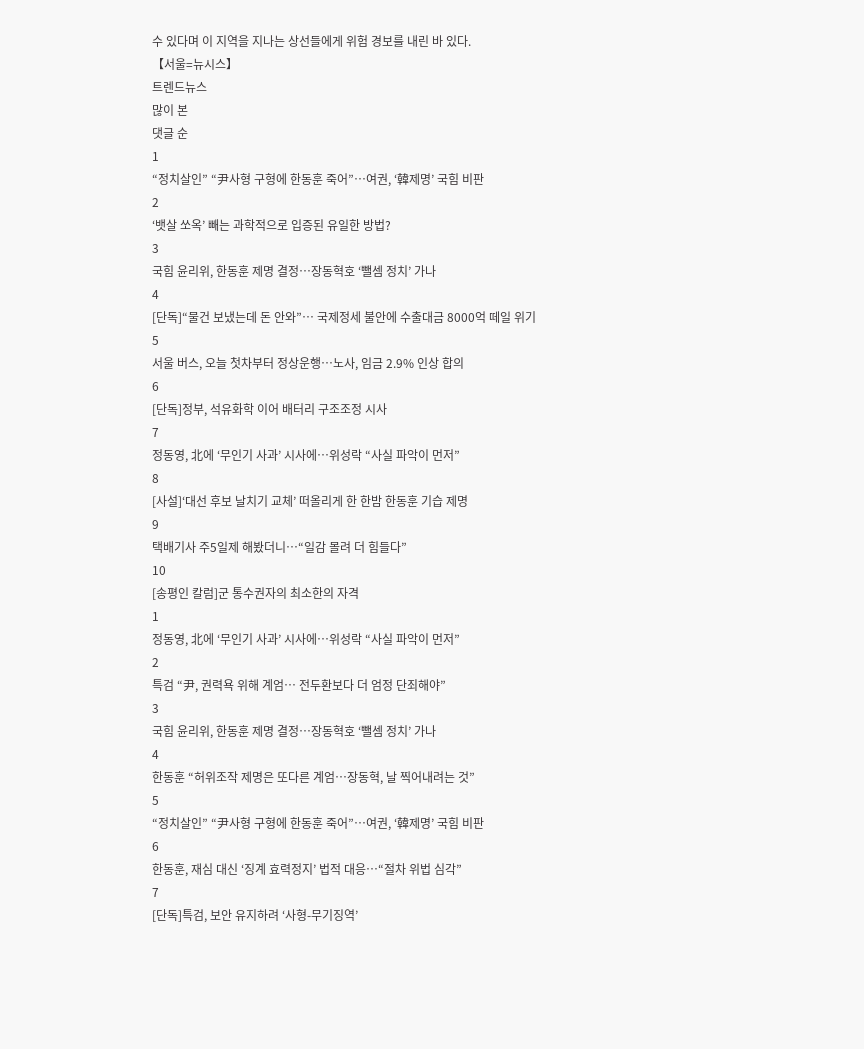수 있다며 이 지역을 지나는 상선들에게 위험 경보를 내린 바 있다.
【서울=뉴시스】
트렌드뉴스
많이 본
댓글 순
1
“정치살인” “尹사형 구형에 한동훈 죽어”…여권, ‘韓제명’ 국힘 비판
2
‘뱃살 쏘옥’ 빼는 과학적으로 입증된 유일한 방법?
3
국힘 윤리위, 한동훈 제명 결정…장동혁호 ‘뺄셈 정치’ 가나
4
[단독]“물건 보냈는데 돈 안와”… 국제정세 불안에 수출대금 8000억 떼일 위기
5
서울 버스, 오늘 첫차부터 정상운행…노사, 임금 2.9% 인상 합의
6
[단독]정부, 석유화학 이어 배터리 구조조정 시사
7
정동영, 北에 ‘무인기 사과’ 시사에…위성락 “사실 파악이 먼저”
8
[사설]‘대선 후보 날치기 교체’ 떠올리게 한 한밤 한동훈 기습 제명
9
택배기사 주5일제 해봤더니…“일감 몰려 더 힘들다”
10
[송평인 칼럼]군 통수권자의 최소한의 자격
1
정동영, 北에 ‘무인기 사과’ 시사에…위성락 “사실 파악이 먼저”
2
특검 “尹, 권력욕 위해 계엄… 전두환보다 더 엄정 단죄해야”
3
국힘 윤리위, 한동훈 제명 결정…장동혁호 ‘뺄셈 정치’ 가나
4
한동훈 “허위조작 제명은 또다른 계엄…장동혁, 날 찍어내려는 것”
5
“정치살인” “尹사형 구형에 한동훈 죽어”…여권, ‘韓제명’ 국힘 비판
6
한동훈, 재심 대신 ‘징계 효력정지’ 법적 대응…“절차 위법 심각”
7
[단독]특검, 보안 유지하려 ‘사형-무기징역’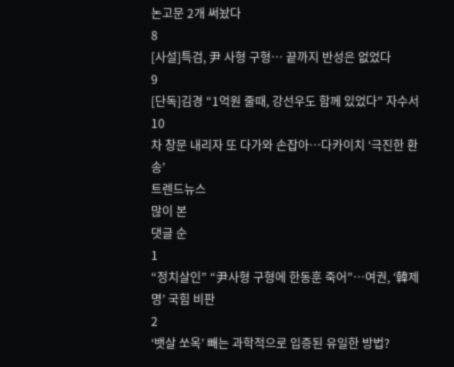논고문 2개 써놨다
8
[사설]특검, 尹 사형 구형… 끝까지 반성은 없었다
9
[단독]김경 “1억원 줄때, 강선우도 함께 있었다” 자수서
10
차 창문 내리자 또 다가와 손잡아…다카이치 ‘극진한 환송’
트렌드뉴스
많이 본
댓글 순
1
“정치살인” “尹사형 구형에 한동훈 죽어”…여권, ‘韓제명’ 국힘 비판
2
‘뱃살 쏘옥’ 빼는 과학적으로 입증된 유일한 방법?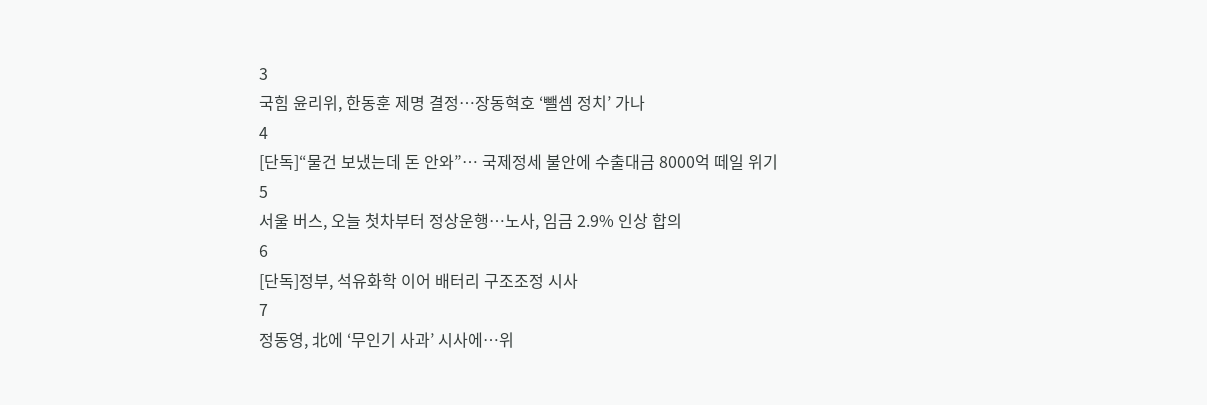3
국힘 윤리위, 한동훈 제명 결정…장동혁호 ‘뺄셈 정치’ 가나
4
[단독]“물건 보냈는데 돈 안와”… 국제정세 불안에 수출대금 8000억 떼일 위기
5
서울 버스, 오늘 첫차부터 정상운행…노사, 임금 2.9% 인상 합의
6
[단독]정부, 석유화학 이어 배터리 구조조정 시사
7
정동영, 北에 ‘무인기 사과’ 시사에…위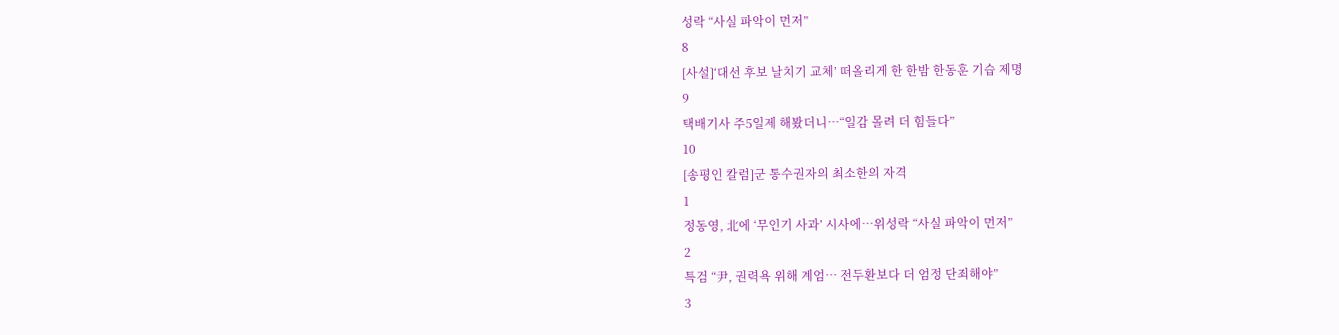성락 “사실 파악이 먼저”
8
[사설]‘대선 후보 날치기 교체’ 떠올리게 한 한밤 한동훈 기습 제명
9
택배기사 주5일제 해봤더니…“일감 몰려 더 힘들다”
10
[송평인 칼럼]군 통수권자의 최소한의 자격
1
정동영, 北에 ‘무인기 사과’ 시사에…위성락 “사실 파악이 먼저”
2
특검 “尹, 권력욕 위해 계엄… 전두환보다 더 엄정 단죄해야”
3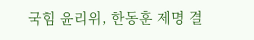국힘 윤리위, 한동훈 제명 결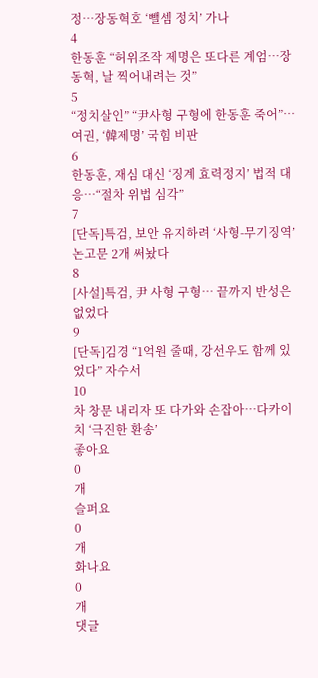정…장동혁호 ‘뺄셈 정치’ 가나
4
한동훈 “허위조작 제명은 또다른 계엄…장동혁, 날 찍어내려는 것”
5
“정치살인” “尹사형 구형에 한동훈 죽어”…여권, ‘韓제명’ 국힘 비판
6
한동훈, 재심 대신 ‘징계 효력정지’ 법적 대응…“절차 위법 심각”
7
[단독]특검, 보안 유지하려 ‘사형-무기징역’ 논고문 2개 써놨다
8
[사설]특검, 尹 사형 구형… 끝까지 반성은 없었다
9
[단독]김경 “1억원 줄때, 강선우도 함께 있었다” 자수서
10
차 창문 내리자 또 다가와 손잡아…다카이치 ‘극진한 환송’
좋아요
0
개
슬퍼요
0
개
화나요
0
개
댓글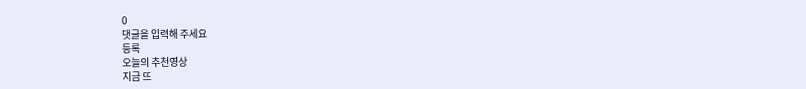0
댓글을 입력해 주세요
등록
오늘의 추천영상
지금 뜨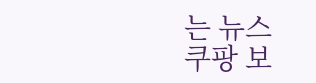는 뉴스
쿠팡 보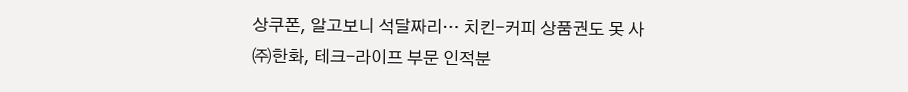상쿠폰, 알고보니 석달짜리… 치킨-커피 상품권도 못 사
㈜한화, 테크-라이프 부문 인적분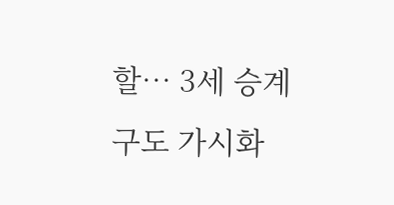할… 3세 승계구도 가시화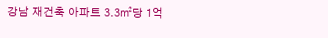강남 재건축 아파트 3.3㎡당 1억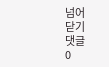넘어
닫기
댓글
0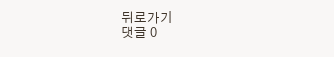뒤로가기
댓글 0